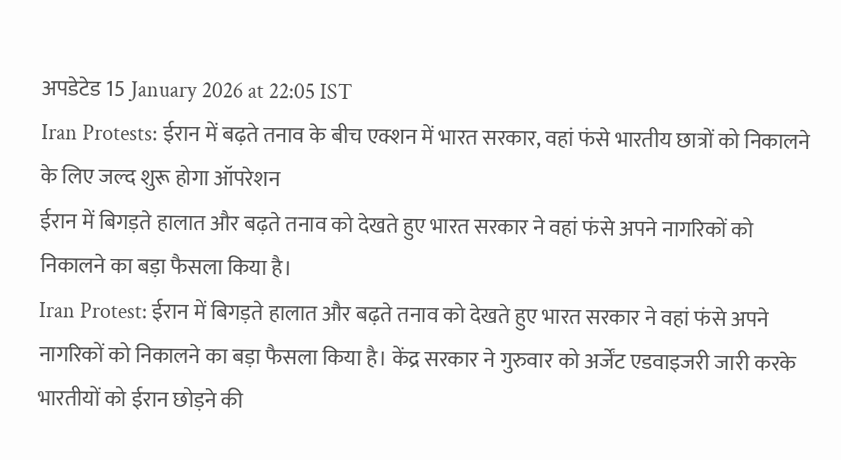अपडेटेड 15 January 2026 at 22:05 IST
Iran Protests: ईरान में बढ़ते तनाव के बीच एक्शन में भारत सरकार, वहां फंसे भारतीय छात्रों को निकालने के लिए जल्द शुरू होगा ऑपरेशन
ईरान में बिगड़ते हालात और बढ़ते तनाव को देखते हुए भारत सरकार ने वहां फंसे अपने नागरिकों को निकालने का बड़ा फैसला किया है।
Iran Protest: ईरान में बिगड़ते हालात और बढ़ते तनाव को देखते हुए भारत सरकार ने वहां फंसे अपने नागरिकों को निकालने का बड़ा फैसला किया है। केंद्र सरकार ने गुरुवार को अर्जेंट एडवाइजरी जारी करके भारतीयों को ईरान छोड़ने की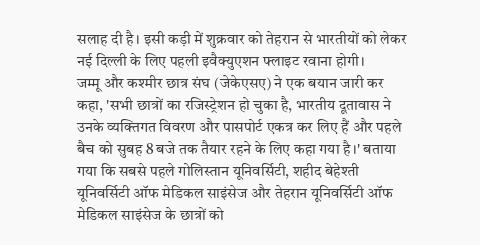सलाह दी है। इसी कड़ी में शुक्रवार को तेहरान से भारतीयों को लेकर नई दिल्ली के लिए पहली इवैक्युएशन फ्लाइट रवाना होगी।
जम्मू और कश्मीर छात्र संघ (जेकेएसए) ने एक बयान जारी कर कहा, 'सभी छात्रों का रजिस्ट्रेशन हो चुका है, भारतीय दूतावास ने उनके व्यक्तिगत विवरण और पासपोर्ट एकत्र कर लिए हैं और पहले बैच को सुबह 8 बजे तक तैयार रहने के लिए कहा गया है।' बताया गया कि सबसे पहले गोलिस्तान यूनिवर्सिटी, शहीद बेहेश्ती यूनिवर्सिटी ऑफ मेडिकल साइंसेज और तेहरान यूनिवर्सिटी ऑफ मेडिकल साइंसेज के छात्रों को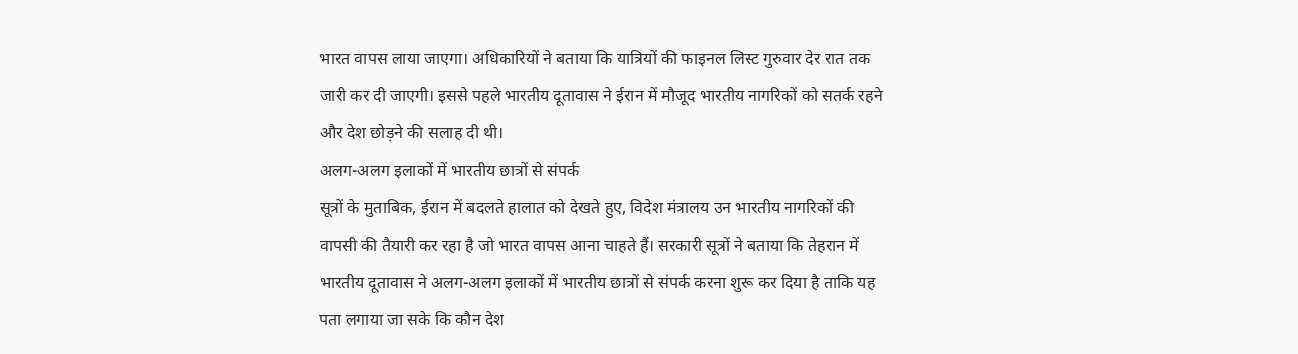भारत वापस लाया जाएगा। अधिकारियों ने बताया कि यात्रियों की फाइनल लिस्ट गुरुवार देर रात तक जारी कर दी जाएगी। इससे पहले भारतीय दूतावास ने ईरान में मौजूद भारतीय नागरिकों को सतर्क रहने और देश छोड़ने की सलाह दी थी।
अलग-अलग इलाकों में भारतीय छात्रों से संपर्क
सूत्रों के मुताबिक, ईरान में बदलते हालात को देखते हुए, विदेश मंत्रालय उन भारतीय नागरिकों की वापसी की तैयारी कर रहा है जो भारत वापस आना चाहते हैं। सरकारी सूत्रों ने बताया कि तेहरान में भारतीय दूतावास ने अलग-अलग इलाकों में भारतीय छात्रों से संपर्क करना शुरू कर दिया है ताकि यह पता लगाया जा सके कि कौन देश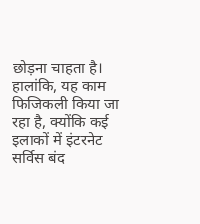छोड़ना चाहता है। हालांकि, यह काम फिजिकली किया जा रहा है, क्योंकि कई इलाकों में इंटरनेट सर्विस बंद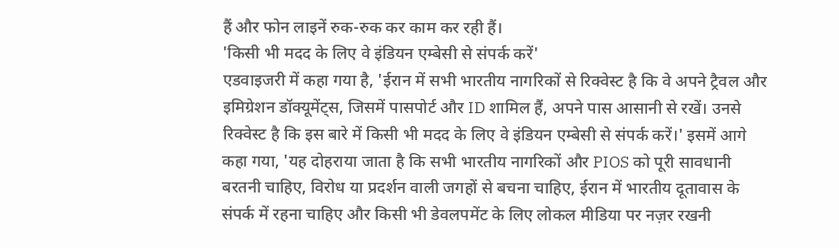हैं और फोन लाइनें रुक-रुक कर काम कर रही हैं।
'किसी भी मदद के लिए वे इंडियन एम्बेसी से संपर्क करें'
एडवाइजरी में कहा गया है, 'ईरान में सभी भारतीय नागरिकों से रिक्वेस्ट है कि वे अपने ट्रैवल और इमिग्रेशन डॉक्यूमेंट्स, जिसमें पासपोर्ट और ID शामिल हैं, अपने पास आसानी से रखें। उनसे रिक्वेस्ट है कि इस बारे में किसी भी मदद के लिए वे इंडियन एम्बेसी से संपर्क करें।' इसमें आगे कहा गया, 'यह दोहराया जाता है कि सभी भारतीय नागरिकों और PIOS को पूरी सावधानी बरतनी चाहिए, विरोध या प्रदर्शन वाली जगहों से बचना चाहिए, ईरान में भारतीय दूतावास के संपर्क में रहना चाहिए और किसी भी डेवलपमेंट के लिए लोकल मीडिया पर नज़र रखनी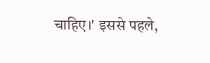चाहिए।' इससे पहले,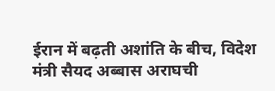ईरान में बढ़ती अशांति के बीच, विदेश मंत्री सैयद अब्बास अराघची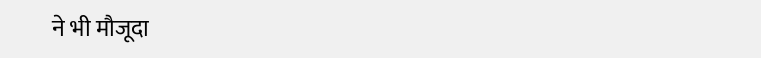ने भी मौजूदा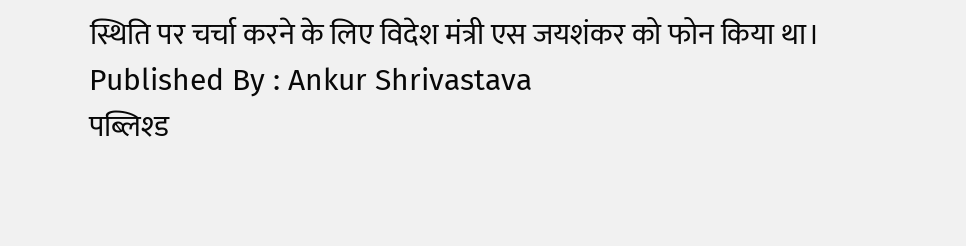स्थिति पर चर्चा करने के लिए विदेश मंत्री एस जयशंकर को फोन किया था।
Published By : Ankur Shrivastava
पब्लिश्ड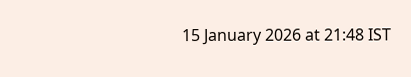15 January 2026 at 21:48 IST